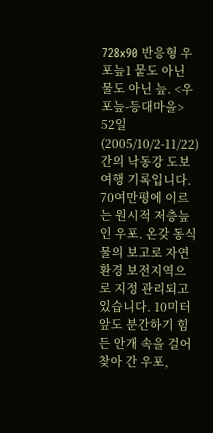728x90 반응형 우포늪1 뭍도 아닌 물도 아닌 늪. <우포늪-등대마을> 52일(2005/10/2-11/22)간의 낙동강 도보여행 기록입니다. 70여만평에 이르는 원시적 저층늪인 우포. 온갖 동식물의 보고로 자연환경 보전지역으로 지정 관리되고 있습니다. 10미터 앞도 분간하기 힘든 안개 속을 걸어 찾아 간 우포,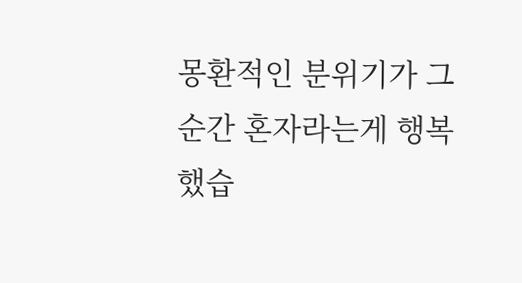몽환적인 분위기가 그 순간 혼자라는게 행복했습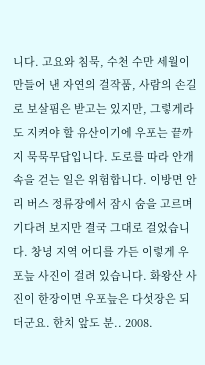니다. 고요와 침묵, 수천 수만 세월이 만들어 낸 자연의 걸작품, 사람의 손길로 보살핌은 받고는 있지만, 그렇게라도 지켜야 할 유산이기에 우포는 끝까지 묵묵무답입니다. 도로를 따라 안개 속을 걷는 일은 위험합니다. 이방면 안리 버스 정류장에서 잠시 숨을 고르며 기다려 보지만 결국 그대로 걸었습니다. 창녕 지역 어디를 가든 이렇게 우포늪 사진이 걸려 있습니다. 화왕산 사진이 한장이면 우포늪은 다섯장은 되더군요. 한치 앞도 분.. 2008.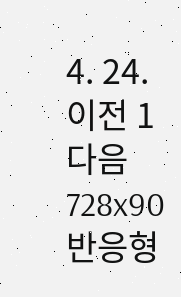4. 24. 이전 1 다음 728x90 반응형